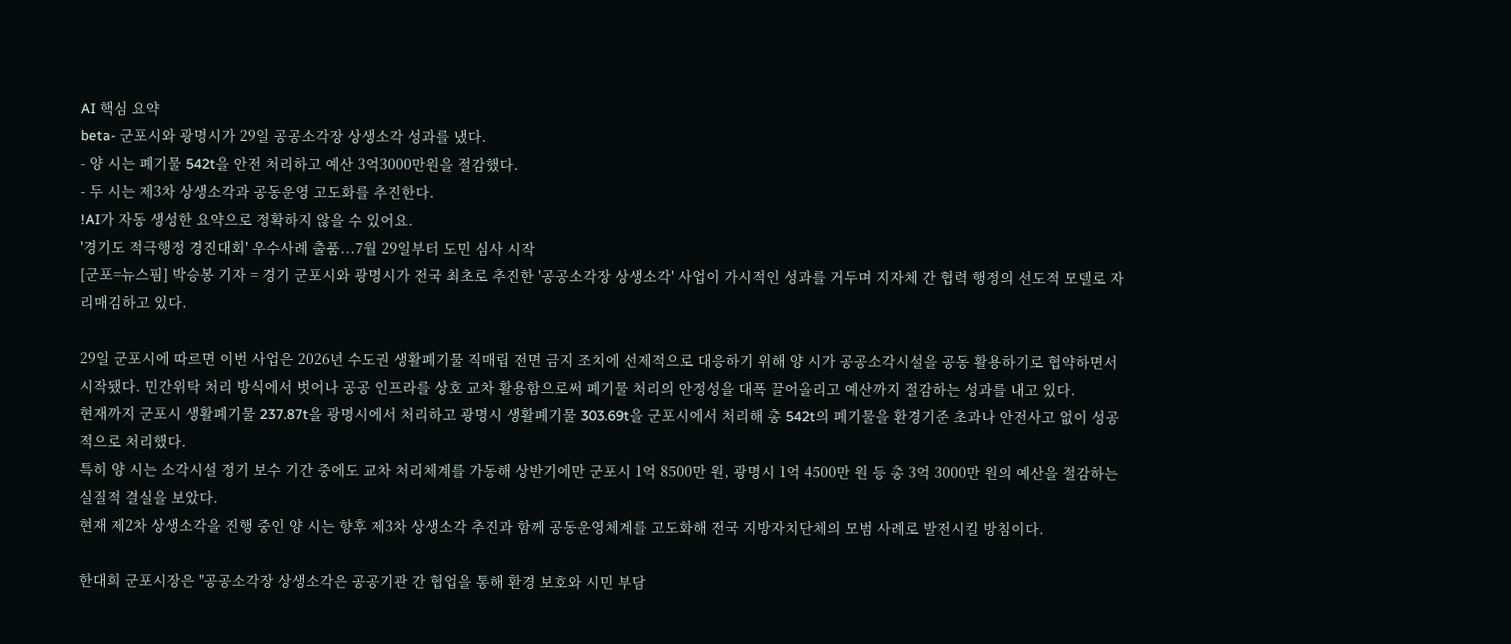AI 핵심 요약
beta- 군포시와 광명시가 29일 공공소각장 상생소각 성과를 냈다.
- 양 시는 폐기물 542t을 안전 처리하고 예산 3억3000만원을 절감했다.
- 두 시는 제3차 상생소각과 공동운영 고도화를 추진한다.
!AI가 자동 생성한 요약으로 정확하지 않을 수 있어요.
'경기도 적극행정 경진대회' 우수사례 출품...7월 29일부터 도민 심사 시작
[군포=뉴스핌] 박승봉 기자 = 경기 군포시와 광명시가 전국 최초로 추진한 '공공소각장 상생소각' 사업이 가시적인 성과를 거두며 지자체 간 협력 행정의 선도적 모델로 자리매김하고 있다.

29일 군포시에 따르면 이번 사업은 2026년 수도권 생활폐기물 직매립 전면 금지 조치에 선제적으로 대응하기 위해 양 시가 공공소각시설을 공동 활용하기로 협약하면서 시작됐다. 민간위탁 처리 방식에서 벗어나 공공 인프라를 상호 교차 활용함으로써 폐기물 처리의 안정성을 대폭 끌어올리고 예산까지 절감하는 성과를 내고 있다.
현재까지 군포시 생활폐기물 237.87t을 광명시에서 처리하고 광명시 생활폐기물 303.69t을 군포시에서 처리해 총 542t의 폐기물을 환경기준 초과나 안전사고 없이 성공적으로 처리했다.
특히 양 시는 소각시설 정기 보수 기간 중에도 교차 처리체계를 가동해 상반기에만 군포시 1억 8500만 원, 광명시 1억 4500만 원 등 총 3억 3000만 원의 예산을 절감하는 실질적 결실을 보았다.
현재 제2차 상생소각을 진행 중인 양 시는 향후 제3차 상생소각 추진과 함께 공동운영체계를 고도화해 전국 지방자치단체의 모범 사례로 발전시킬 방침이다.

한대희 군포시장은 "공공소각장 상생소각은 공공기관 간 협업을 통해 환경 보호와 시민 부담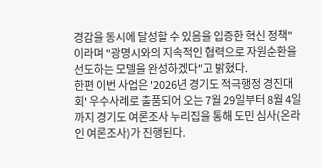경감을 동시에 달성할 수 있음을 입증한 혁신 정책"이라며 "광명시와의 지속적인 협력으로 자원순환을 선도하는 모델을 완성하겠다"고 밝혔다.
한편 이번 사업은 '2026년 경기도 적극행정 경진대회' 우수사례로 출품되어 오는 7월 29일부터 8월 4일까지 경기도 여론조사 누리집을 통해 도민 심사(온라인 여론조사)가 진행된다.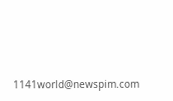1141world@newspim.com